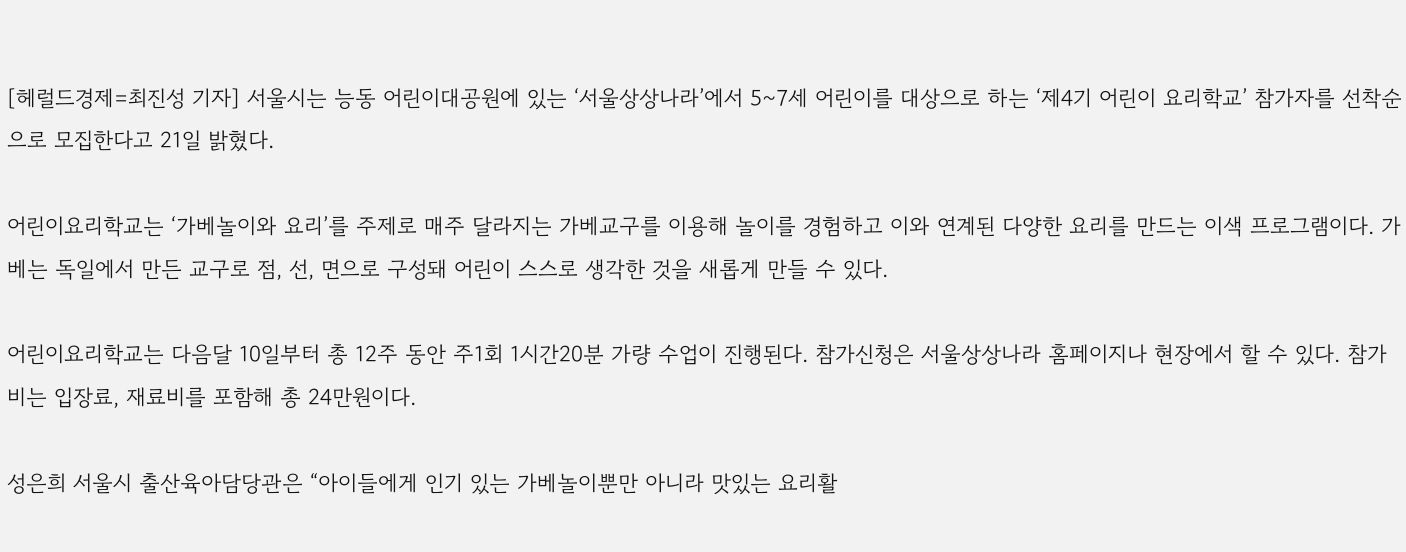[헤럴드경제=최진성 기자] 서울시는 능동 어린이대공원에 있는 ‘서울상상나라’에서 5~7세 어린이를 대상으로 하는 ‘제4기 어린이 요리학교’ 참가자를 선착순으로 모집한다고 21일 밝혔다.

어린이요리학교는 ‘가베놀이와 요리’를 주제로 매주 달라지는 가베교구를 이용해 놀이를 경험하고 이와 연계된 다양한 요리를 만드는 이색 프로그램이다. 가베는 독일에서 만든 교구로 점, 선, 면으로 구성돼 어린이 스스로 생각한 것을 새롭게 만들 수 있다.

어린이요리학교는 다음달 10일부터 총 12주 동안 주1회 1시간20분 가량 수업이 진행된다. 참가신청은 서울상상나라 홈페이지나 현장에서 할 수 있다. 참가비는 입장료, 재료비를 포함해 총 24만원이다.

성은희 서울시 출산육아담당관은 “아이들에게 인기 있는 가베놀이뿐만 아니라 맛있는 요리활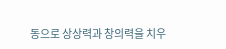동으로 상상력과 창의력을 치우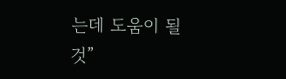는데 도움이 될 것”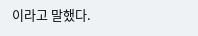이라고 말했다.